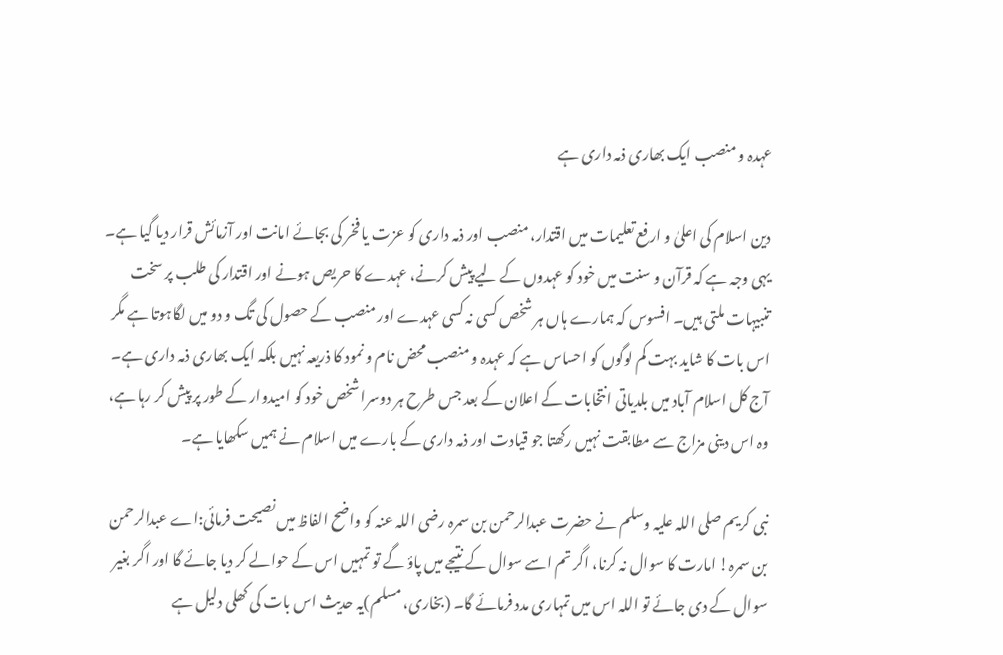عہدہ و منصب ایک بھاری ذمہ داری ہے

دین اسلام کی اعلیٰ و ارفع تعلیمات میں اقتدار، منصب اور ذمہ داری کو عزت یا فخر کی بجائے امانت اور آزمائش قرار دیا گیا ہے۔ یہی وجہ ہے کہ قرآن و سنت میں خود کو عہدوں کے لیے پیش کرنے، عہدے کا حریص ہونے اور اقتدار کی طلب پر سخت تنبیہات ملتی ہیں۔ افسوس کہ ہمارے ہاں ہر شخص کسی نہ کسی عہدے اور منصب کے حصول کی تگ و دو میں لگاہوتا ہے مگر اس بات کا شاید بہت کم لوگوں کو احساس ہے کہ عہدہ و منصب محض نام و نمود کا ذریعہ نہیں بلکہ ایک بھاری ذمہ داری ہے۔ آج کل اسلام آباد میں بلدیاتی انتخابات کے اعلان کے بعد جس طرح ہر دوسرا شخص خود کو امیدوار کے طور پر پیش کر رہا ہے، وہ اس دینی مزاج سے مطابقت نہیں رکھتا جو قیادت اور ذمہ داری کے بارے میں اسلام نے ہمیں سکھایا ہے۔

نبی کریم صلی اللہ علیہ وسلم نے حضرت عبدالرحمن بن سمرہ رضی اللہ عنہ کو واضح الفاظ میں نصیحت فرمائی:اے عبدالرحمن بن سمرہ! امارت کا سوال نہ کرنا، اگر تم اسے سوال کے نتیجے میں پاؤ گے تو تمہیں اس کے حوالے کر دیا جائے گا اور اگر بغیر سوال کے دی جائے تو اللہ اس میں تمہاری مدد فرمائے گا۔ (بخاری، مسلم)یہ حدیث اس بات کی کھلی دلیل ہے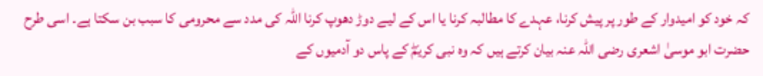کہ خود کو امیدوار کے طور پر پیش کرنا، عہدے کا مطالبہ کرنا یا اس کے لیے دوڑ دھوپ کرنا اللہ کی مدد سے محرومی کا سبب بن سکتا ہے۔ اسی طرح حضرت ابو موسیٰ اشعری رضی اللہ عنہ بیان کرتے ہیں کہ وہ نبی کریمۖ کے پاس دو آدمیوں کے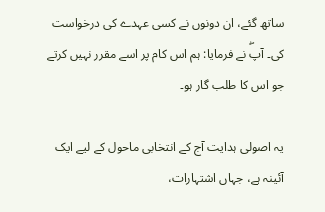ساتھ گئے، ان دونوں نے کسی عہدے کی درخواست کی۔ آپۖ نے فرمایا: ہم اس کام پر اسے مقرر نہیں کرتے جو اس کا طلب گار ہو۔

یہ اصولی ہدایت آج کے انتخابی ماحول کے لیے ایک آئینہ ہے، جہاں اشتہارات،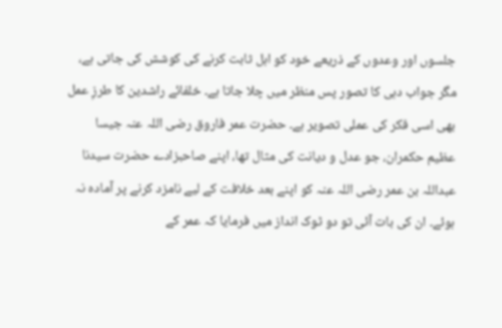جلسوں اور وعدوں کے ذریعے خود کو اہل ثابت کرنے کی کوشش کی جاتی ہے، مگر جواب دہی کا تصور پس منظر میں چلا جاتا ہے۔ خلفائے راشدین کا طرزِ عمل بھی اسی فکر کی عملی تصویر ہے۔ حضرت عمر فاروق رضی اللہ عنہ جیسا عظیم حکمران، جو عدل و دیانت کی مثال تھا، اپنے صاحبزادے حضرت سیدنا عبداللہ بن عمر رضی اللہ عنہ کو اپنے بعد خلافت کے لیے نامزد کرنے پر آمادہ نہ ہوئے۔ ان کی بات آئی تو دو ٹوک انداز میں فرمایا کہ عمر کے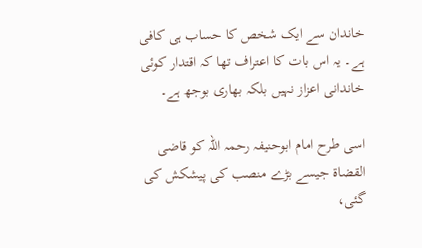خاندان سے ایک شخص کا حساب ہی کافی ہے۔ یہ اس بات کا اعتراف تھا کہ اقتدار کوئی خاندانی اعزاز نہیں بلکہ بھاری بوجھ ہے۔

اسی طرح امام ابوحنیفہ رحمہ اللہ کو قاضی القضاة جیسے بڑے منصب کی پیشکش کی گئی،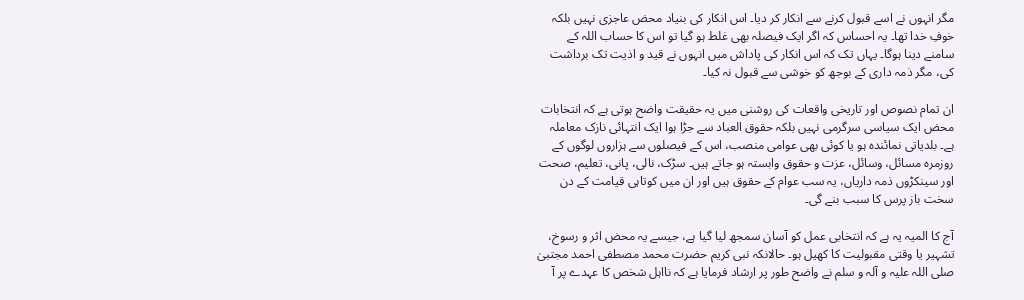مگر انہوں نے اسے قبول کرنے سے انکار کر دیا۔ اس انکار کی بنیاد محض عاجزی نہیں بلکہ خوفِ خدا تھا۔ یہ احساس کہ اگر ایک فیصلہ بھی غلط ہو گیا تو اس کا حساب اللہ کے سامنے دینا ہوگا۔ یہاں تک کہ اس انکار کی پاداش میں انہوں نے قید و اذیت تک برداشت کی، مگر ذمہ داری کے بوجھ کو خوشی سے قبول نہ کیا۔

ان تمام نصوص اور تاریخی واقعات کی روشنی میں یہ حقیقت واضح ہوتی ہے کہ انتخابات محض ایک سیاسی سرگرمی نہیں بلکہ حقوق العباد سے جڑا ہوا ایک انتہائی نازک معاملہ ہے۔ بلدیاتی نمائندہ ہو یا کوئی بھی عوامی منصب، اس کے فیصلوں سے ہزاروں لوگوں کے روزمرہ مسائل، وسائل، عزت و حقوق وابستہ ہو جاتے ہیں۔ سڑک، نالی، پانی، تعلیم، صحت اور سینکڑوں ذمہ داریاں، یہ سب عوام کے حقوق ہیں اور ان میں کوتاہی قیامت کے دن سخت باز پرس کا سبب بنے گی۔

آج کا المیہ یہ ہے کہ انتخابی عمل کو آسان سمجھ لیا گیا ہے، جیسے یہ محض اثر و رسوخ، تشہیر یا وقتی مقبولیت کا کھیل ہو۔ حالانکہ نبی کریم حضرت محمد مصطفی احمد مجتبیٰ صلی اللہ علیہ و آلہ و سلم نے واضح طور پر ارشاد فرمایا ہے کہ نااہل شخص کا عہدے پر آ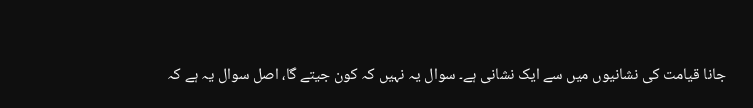جانا قیامت کی نشانیوں میں سے ایک نشانی ہے۔ سوال یہ نہیں کہ کون جیتے گا، اصل سوال یہ ہے کہ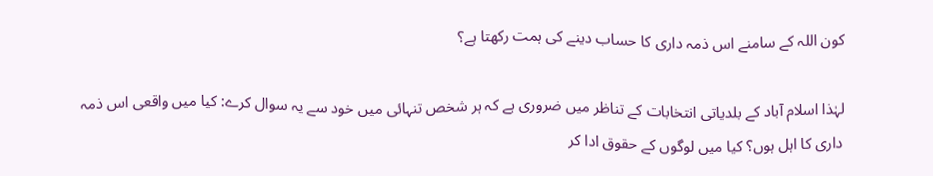کون اللہ کے سامنے اس ذمہ داری کا حساب دینے کی ہمت رکھتا ہے؟

لہٰذا اسلام آباد کے بلدیاتی انتخابات کے تناظر میں ضروری ہے کہ ہر شخص تنہائی میں خود سے یہ سوال کرے: کیا میں واقعی اس ذمہ داری کا اہل ہوں؟ کیا میں لوگوں کے حقوق ادا کر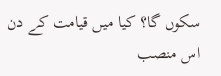سکوں گا؟ کیا میں قیامت کے دن اس منصب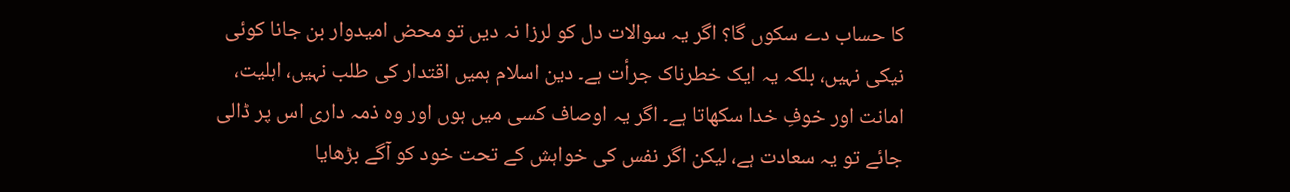کا حساب دے سکوں گا؟ اگر یہ سوالات دل کو لرزا نہ دیں تو محض امیدوار بن جانا کوئی نیکی نہیں، بلکہ یہ ایک خطرناک جرأت ہے۔ دین اسلام ہمیں اقتدار کی طلب نہیں، اہلیت، امانت اور خوفِ خدا سکھاتا ہے۔ اگر یہ اوصاف کسی میں ہوں اور وہ ذمہ داری اس پر ڈالی جائے تو یہ سعادت ہے، لیکن اگر نفس کی خواہش کے تحت خود کو آگے بڑھایا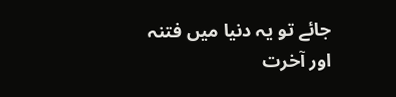جائے تو یہ دنیا میں فتنہ اور آخرت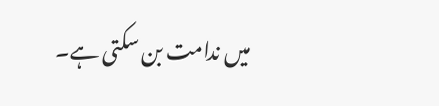میں ندامت بن سکتی ہے۔